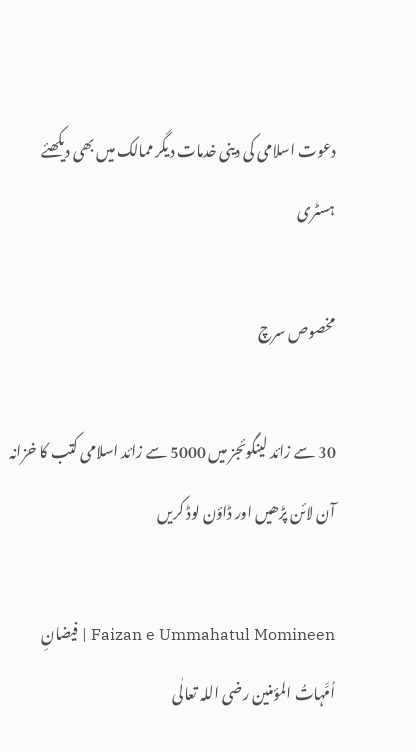دعوت اسلامی کی دینی خدمات دیگر ممالک میں بھی دیکھئے
ہسٹری

مخصوص سرچ

30 سے زائد لینگوئجز میں 5000 سے زائد اسلامی کتب کا خزانہ آن لائن پڑھیں اور ڈاؤن لوڈ کریں

Faizan e Ummahatul Momineen | فیضانِ اُمَّہاتُ المؤمنین رضی اللہ تعالٰی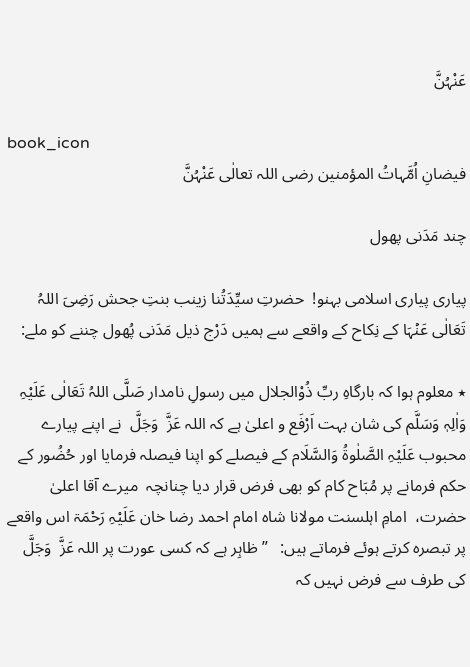عَنْہُنَّ

book_icon
فیضانِ اُمَّہاتُ المؤمنین رضی اللہ تعالٰی عَنْہُنَّ

چند مَدَنی پھول

پیاری پیاری اسلامی بہنو!  حضرتِ سیِّدَتُنا زینب بنتِ جحش رَضِیَ اللہُ تَعَالٰی عَنۡہَا کے نِکاح کے واقعے سے ہمیں دَرْج ذیل مَدَنی پُھول چننے کو ملے:

٭ معلوم ہوا کہ بارگاہِ ربِّ ذُوْالجلال میں رسولِ نامدار صَلَّی اللہُ تَعَالٰی عَلَیْہِ وَاٰلِہٖ وَسَلَّم کی شان بہت اَرْفَع و اعلیٰ ہے کہ اللہ عَزَّ  وَجَلَّ  نے اپنے پیارے محبوب عَلَیْہِ الصَّلٰوۃُ وَالسَّلَام کے فیصلے کو اپنا فیصلہ فرمایا اور حُضُور کے حکم فرمانے پر مُبَاح کام کو بھی فرض قرار دیا چنانچہ  میرے آقا اعلیٰ حضرت،  امامِ اہلسنت مولانا شاہ امام احمد رضا خان عَلَیْہِ رَحْمَۃ اس واقعے پر تبصرہ کرتے ہوئے فرماتے ہیں:   ” ظاہِر ہے کہ کسی عورت پر اللہ عَزَّ  وَجَلَّ  کی طرف سے فرض نہیں کہ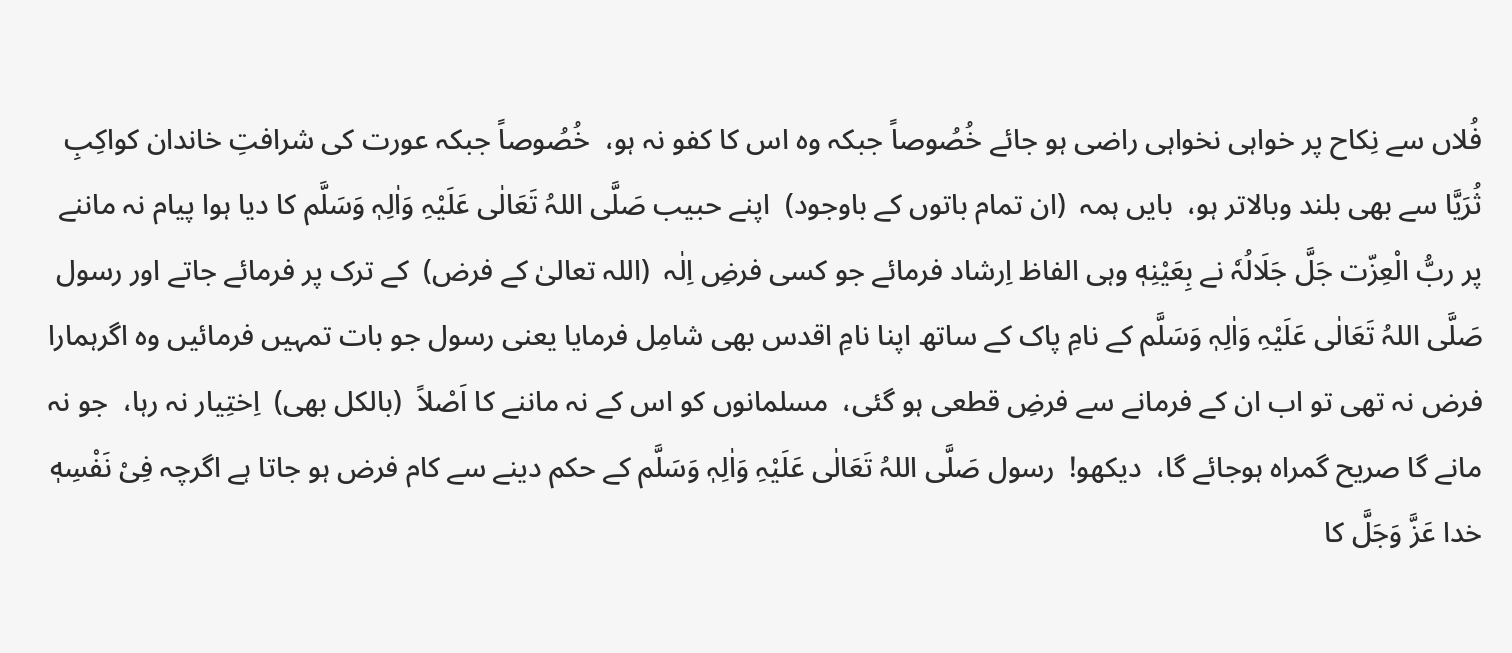فُلاں سے نِکاح پر خواہی نخواہی راضی ہو جائے خُصُوصاً جبکہ وہ اس کا کفو نہ ہو،  خُصُوصاً جبکہ عورت کی شرافتِ خاندان کواکِبِ ثُرَیَّا سے بھی بلند وبالاتر ہو،  بایں ہمہ  (ان تمام باتوں کے باوجود)  اپنے حبیب صَلَّی اللہُ تَعَالٰی عَلَیْہِ وَاٰلِہٖ وَسَلَّم کا دیا ہوا پیام نہ ماننے پر ربُّ الْعِزّت جَلَّ جَلَالُہٗ نے بِعَیْنِهٖ وہی الفاظ اِرشاد فرمائے جو کسی فرضِ اِلٰہ  (اللہ تعالیٰ کے فرض)  کے ترک پر فرمائے جاتے اور رسول صَلَّی اللہُ تَعَالٰی عَلَیْہِ وَاٰلِہٖ وَسَلَّم کے نامِ پاک کے ساتھ اپنا نامِ اقدس بھی شامِل فرمایا یعنی رسول جو بات تمہیں فرمائیں وہ اگرہمارا فرض نہ تھی تو اب ان کے فرمانے سے فرضِ قطعی ہو گئی،  مسلمانوں کو اس کے نہ ماننے کا اَصْلاً  (بالکل بھی)  اِختِیار نہ رہا،  جو نہ مانے گا صریح گمراہ ہوجائے گا،  دیکھو!  رسول صَلَّی اللہُ تَعَالٰی عَلَیْہِ وَاٰلِہٖ وَسَلَّم کے حکم دینے سے کام فرض ہو جاتا ہے اگرچہ فِیْ نَفْسِهٖ خدا عَزَّ وَجَلَّ کا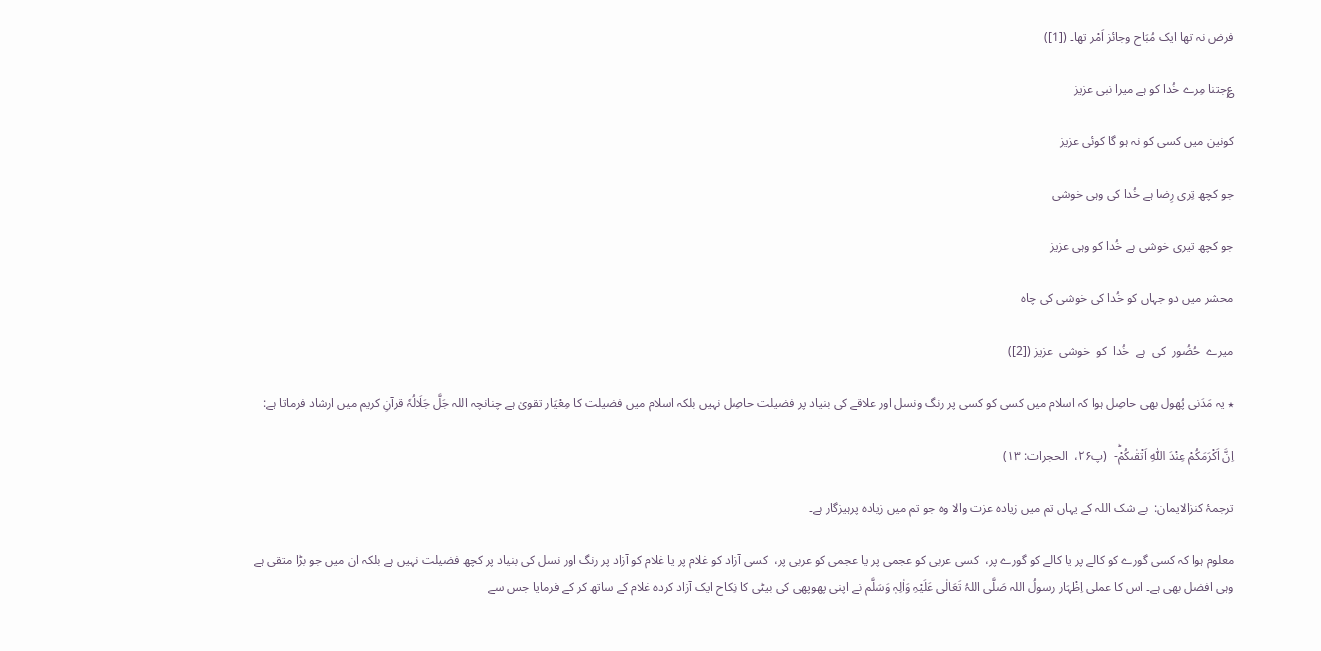فرض نہ تھا ایک مُبَاح وجائز اَمْر تھا۔ ([1])

؏جتنا مِرے خُدا کو ہے میرا نبی عزیز

کونین میں کسی کو نہ ہو گا کوئی عزیز

جو کچھ تِری رِضا ہے خُدا کی وہی خوشی

جو کچھ تیری خوشی ہے خُدا کو وہی عزیز

محشر میں دو جہاں کو خُدا کی خوشی کی چاہ

میرے  حُضُور  کی  ہے  خُدا  کو  خوشی  عزیز ([2])

٭ یہ مَدَنی پُھول بھی حاصِل ہوا کہ اسلام میں کسی کو کسی پر رنگ ونسل اور علاقے کی بنیاد پر فضیلت حاصِل نہیں بلکہ اسلام میں فضیلت کا مِعْیَار تقویٰ ہے چنانچہ اللہ جَلَّ جَلَالُہٗ قرآنِ کریم میں ارشاد فرماتا ہے:

اِنَّ اَكْرَمَكُمْ عِنْدَ اللّٰهِ اَتْقٰىكُمْؕ-  (پ۲۶،  الحجرات: ۱۳)

ترجمۂ کنزالایمان:  بے شک اللہ کے یہاں تم میں زیادہ عزت والا وہ جو تم میں زیادہ پرہیزگار ہے۔

معلوم ہوا کہ کسی گورے کو کالے پر یا کالے کو گورے پر،  کسی عربی کو عجمی پر یا عجمی کو عربی پر،  کسی آزاد کو غلام پر یا غلام کو آزاد پر رنگ اور نسل کی بنیاد پر کچھ فضیلت نہیں ہے بلکہ ان میں جو بڑا متقی ہے وہی افضل بھی ہے۔ اس کا عملی اِظْہَار رسولُ اللہ صَلَّی اللہُ تَعَالٰی عَلَیْہِ وَاٰلِہٖ وَسَلَّم نے اپنی پھوپھی کی بیٹی کا نِکاح ایک آزاد کردہ غلام کے ساتھ کر کے فرمایا جس سے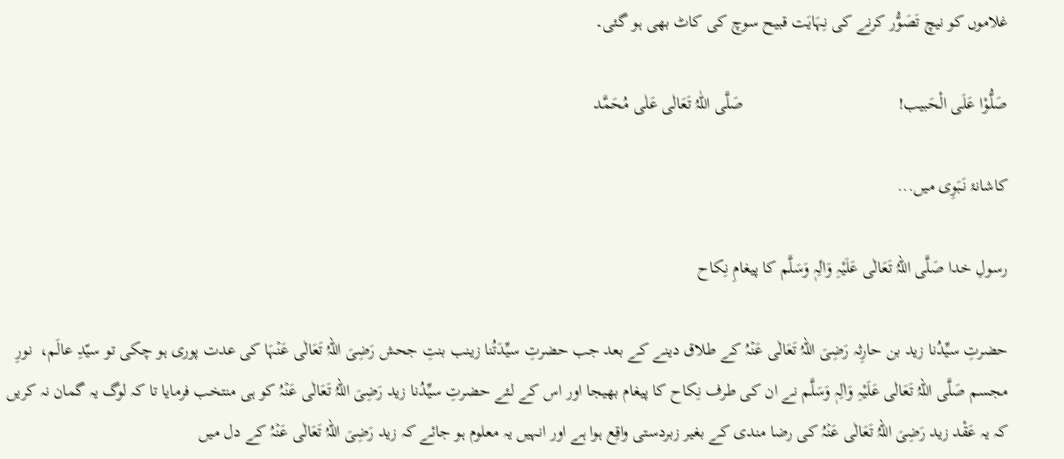غلاموں کو نیچ تَصَوُّر کرنے کی نِہَایَت قبیح سوچ کی کاٹ بھی ہو گئی۔

صَلُّوْا عَلَی الْحَبیب!                                    صَلَّی اللّٰہُ تَعَالٰی عَلٰی مُحَمَّد

کاشانۂ نَبَوِی میں...

رسولِ خدا صَلَّی اللہُ تَعَالٰی عَلَیْہِ وَاٰلِہٖ وَسَلَّم کا پیغامِ نِکاح

حضرتِ سیِّدُنا زید بن حارِثہ رَضِیَ اللہُ تَعَالٰی عَنۡہُ کے طلاق دینے کے بعد جب حضرتِ سیِّدَتُنا زینب بنتِ جحش رَضِیَ اللہُ تَعَالٰی عَنۡہَا کی عدت پوری ہو چکی تو سیّدِ عالَم،  نورِ مجسم صَلَّی اللہُ تَعَالٰی عَلَیْہِ وَاٰلِہٖ وَسَلَّم نے ان کی طرف نِکاح کا پیغام بھیجا اور اس کے لئے حضرتِ سیِّدُنا زید رَضِیَ اللہُ تَعَالٰی عَنۡہُ کو ہی منتخب فرمایا تا کہ لوگ یہ گمان نہ کریں کہ یہ عَقْد زید رَضِیَ اللہُ تَعَالٰی عَنۡہُ کی رضا مندی کے بغیر زبردستی واقِع ہوا ہے اور انہیں یہ معلوم ہو جائے کہ زید رَضِیَ اللہُ تَعَالٰی عَنۡہُ کے دل میں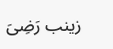زینب رَضِیَ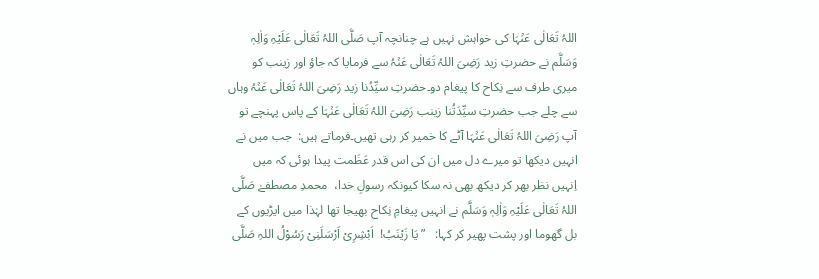اللہُ تَعَالٰی عَنۡہَا کی خواہش نہیں ہے چنانچہ آپ صَلَّی اللہُ تَعَالٰی عَلَیْہِ وَاٰلِہٖ وَسَلَّم نے حضرتِ زید رَضِیَ اللہُ تَعَالٰی عَنۡہُ سے فرمایا کہ جاؤ اور زینب کو میری طرف سے نِکاح کا پیغام دو۔حضرتِ سیِّدُنا زید رَضِیَ اللہُ تَعَالٰی عَنۡہُ وہاں سے چلے جب حضرتِ سیِّدَتُنا زینب رَضِیَ اللہُ تَعَالٰی عَنۡہَا کے پاس پہنچے تو آپ رَضِیَ اللہُ تَعَالٰی عَنۡہَا آٹے کا خمیر کر رہی تھیں۔فرماتے ہیں:  جب میں نے انہیں دیکھا تو میرے دل میں ان کی اس قدر عَظَمت پیدا ہوئی کہ میں اِنہیں نظر بھر کر دیکھ بھی نہ سکا کیونکہ رسولِ خدا،  محمدِ مصطفےٰ صَلَّی اللہُ تَعَالٰی عَلَیْہِ وَاٰلِہٖ وَسَلَّم نے انہیں پیغامِ نِکاح بھیجا تھا لہٰذا میں ایڑیوں کے بل گھوما اور پشت پھیر کر کہا:   ” یَا زَیْنَبُ!  اَبْشِرِیْ اَرْسَلَنِیْ رَسُوْلُ اللہِ صَلَّی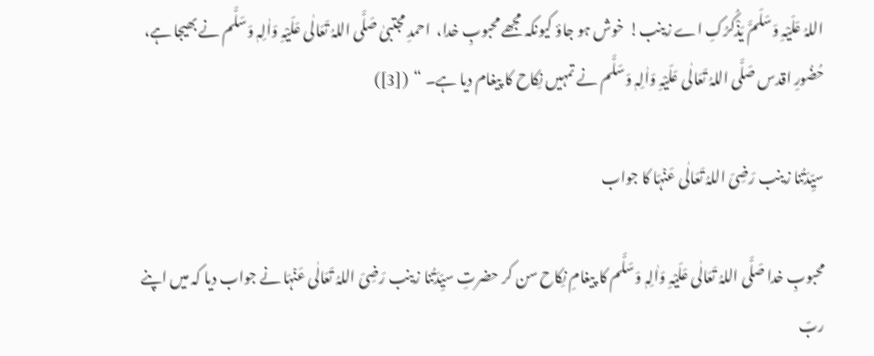اللہُ عَلَیْہِ وَسَلَمَّ یَذْکُرُکِ اے زینب!  خوش ہو جاؤ کیونکہ مجھے محبوبِ خدا،  احمدِ مجتبیٰ صَلَّی اللہُ تَعَالٰی عَلَیْہِ وَاٰلِہٖ وَسَلَّم نے بھیجا ہے،  حُضُورِ اقدس صَلَّی اللہُ تَعَالٰی عَلَیْہِ وَاٰلِہٖ وَسَلَّم نے تمہیں نِکاح کا پیغام دیا ہے۔ “  ([3])

سیِّدَتُنا زینب رَضِیَ اللہُ تَعَالٰی عَنۡہَا کا جواب

محبوبِ خدا صَلَّی اللہُ تَعَالٰی عَلَیْہِ وَاٰلِہٖ وَسَلَّم کا پیغامِ نِکاح سن کر حضرتِ سیِّدَتُنا زینب رَضِیَ اللہُ تَعَالٰی عَنۡہَا نے جواب دیا کہ میں اپنے ربّ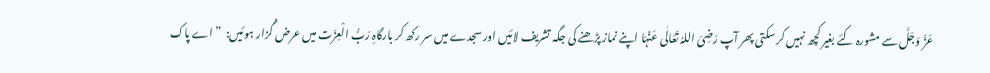عَزَّ وَجَلَّ سے مشورہ کئے بغیر کچھ نہیں کر سکتی پھر آپ رَضِیَ اللہُ تَعَالٰی عَنۡہَا اپنے نماز پڑھنے کی جگہ تشریف لائیں اور سجدے میں سر رکھ کر بارگاہِ رَبُّ الْعِزّت میں عرض گُزار ہوئیں:  ” اے پاک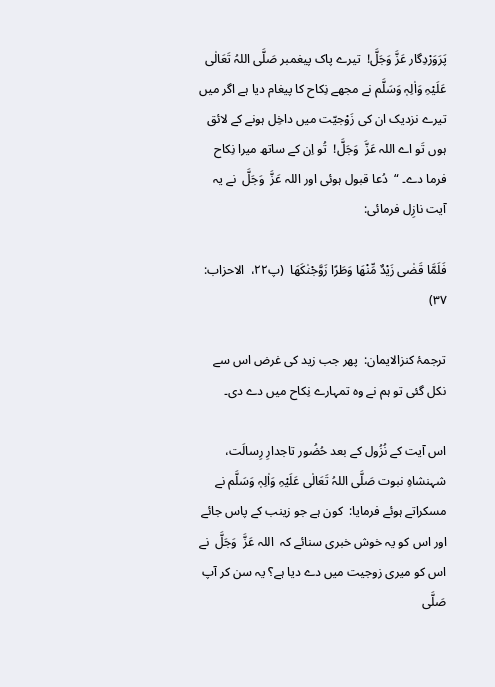پَرَوَرْدِگار عَزَّ وَجَلَّ!  تیرے پاک پیغمبر صَلَّی اللہُ تَعَالٰی عَلَیْہِ وَاٰلِہٖ وَسَلَّم نے مجھے نِکاح کا پیغام دیا ہے اگر میں تیرے نزدیک ان کی زَوْجیّت میں داخِل ہونے کے لائق ہوں تَو اے اللہ عَزَّ  وَجَلَّ!  تُو اِن کے ساتھ میرا نِکاح فرما دے۔ “  دُعا قبول ہوئی اور اللہ عَزَّ  وَجَلَّ  نے یہ آیت نازِل فرمائی:

فَلَمَّا قَضٰى زَیْدٌ مِّنْهَا وَطَرًا زَوَّجْنٰكَهَا  (پ۲۲،  الاحزاب: ۳۷)

ترجمۂ کنزالایمان:  پھر جب زید کی غرض اس سے نکل گئی تو ہم نے وہ تمہارے نِکاح میں دے دی۔

اس آیت کے نُزُول کے بعد حُضُور تاجدارِ رِسالَت،  شہنشاہِ نبوت صَلَّی اللہُ تَعَالٰی عَلَیْہِ وَاٰلِہٖ وَسَلَّم نے مسکراتے ہوئے فرمایا:  کون ہے جو زینب کے پاس جائے اور اس کو یہ خوش خبری سنائے کہ  اللہ عَزَّ  وَجَلَّ  نے اس کو میری زوجیت میں دے دیا ہے؟ یہ سن کر آپ صَلَّی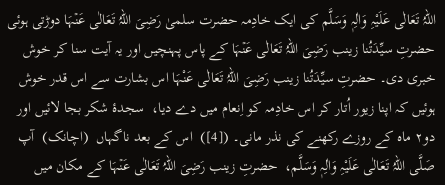اللہُ تَعَالٰی عَلَیْہِ وَاٰلِہٖ وَسَلَّم کی ایک خادِمہ حضرت سلمیٰ رَضِیَ اللہُ تَعَالٰی عَنۡہَا دوڑتی ہوئی حضرتِ سیِّدَتُنا زینب رَضِیَ اللہُ تَعَالٰی عَنۡہَا کے پاس پہنچیں اور یہ آیت سنا کر خوش خبری دی۔ حضرتِ سیِّدَتُنا زینب رَضِیَ اللہُ تَعَالٰی عَنْہَا اس بشارت سے اس قدر خوش ہوئیں کہ اپنا زیور اُتار کر اس خادِمہ کو اِنعام میں دے دیا،  سجدۂ شکر بجا لائیں اور دو۲ ماہ کے روزے رکھنے کی نذر مانی۔ ([4])  اس کے بعد ناگہاں  (اچانک)  آپ صَلَّی اللہُ تَعَالٰی عَلَیْہِ وَاٰلِہٖ وَسَلَّم،  حضرتِ زینب رَضِیَ اللہُ تَعَالٰی عَنۡہَا کے مکان میں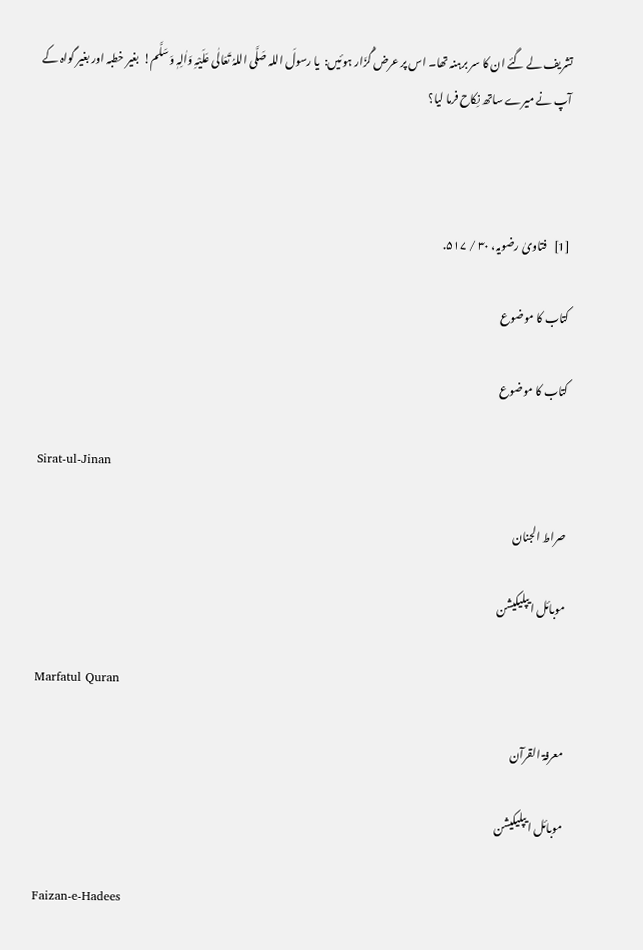تشریف لے گئے ان کا سر برہنہ تھا۔ اس پر عرض گُزَار ہوئیں:  یا رسولَ اللہ صَلَّی اللہُ تَعَالٰی عَلَیْہِ وَاٰلِہٖ وَسَلَّم!  بغیر خطبہ اور بغیر گواہ کے آپ نے میرے ساتھ نِکاح فرما لیا؟



[1]   فتاویٰ رضویہ، ۳۰ / ۵۱۷.

کتاب کا موضوع

کتاب کا موضوع

Sirat-ul-Jinan

صراط الجنان

موبائل ایپلیکیشن

Marfatul Quran

معرفۃ القرآن

موبائل ایپلیکیشن

Faizan-e-Hadees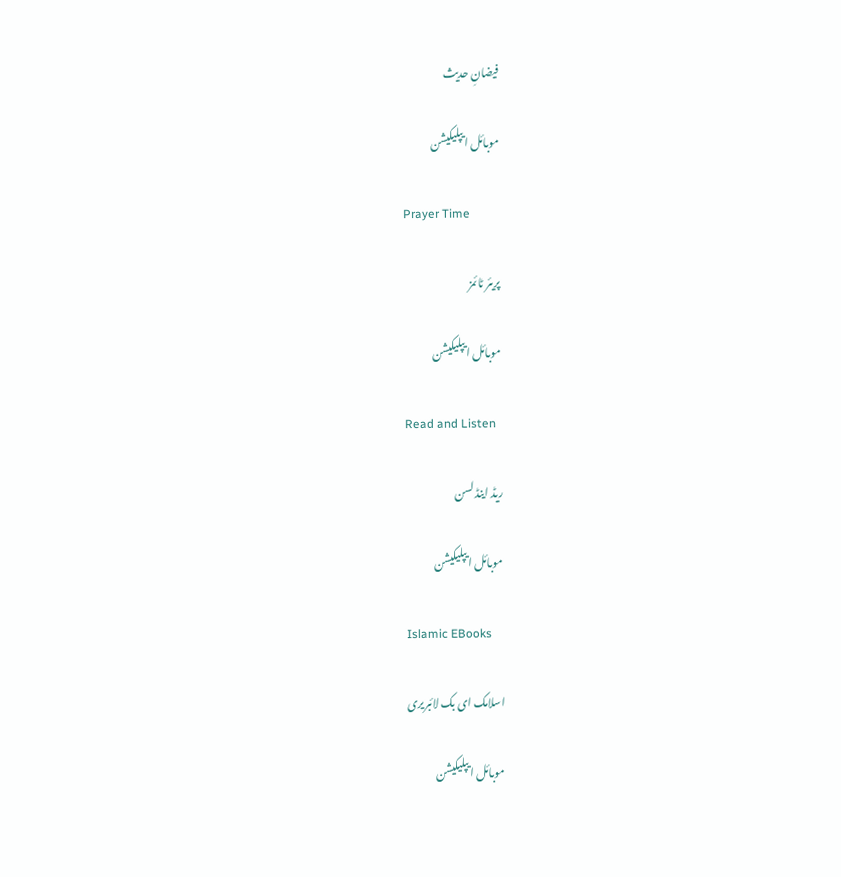فیضانِ حدیث

موبائل ایپلیکیشن

Prayer Time

پریئر ٹائمز

موبائل ایپلیکیشن

Read and Listen

ریڈ اینڈ لسن

موبائل ایپلیکیشن

Islamic EBooks

اسلامک ای بک لائبریری

موبائل ایپلیکیشن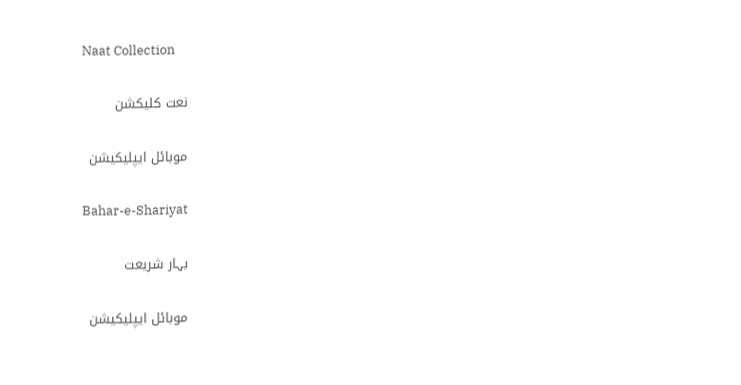Naat Collection

نعت کلیکشن

موبائل ایپلیکیشن

Bahar-e-Shariyat

بہار شریعت

موبائل ایپلیکیشن